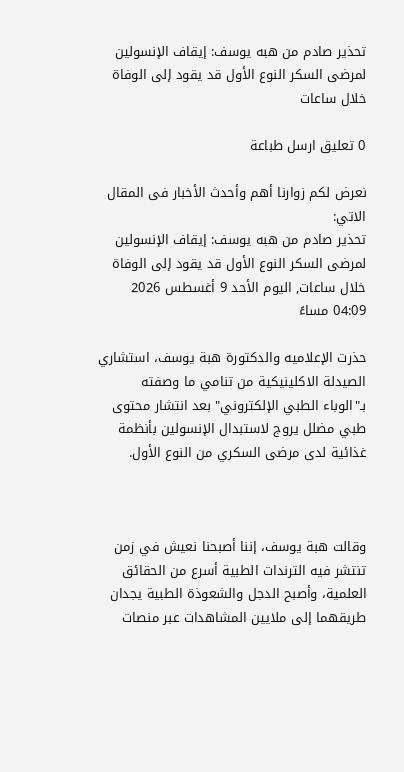تحذير صادم من هبه يوسف: إيقاف الإنسولين لمرضى السكر النوع الأول قد يقود إلى الوفاة خلال ساعات

0 تعليق ارسل طباعة

نعرض لكم زوارنا أهم وأحدث الأخبار فى المقال الاتي:
تحذير صادم من هبه يوسف: إيقاف الإنسولين لمرضى السكر النوع الأول قد يقود إلى الوفاة خلال ساعات, اليوم الأحد 9 أغسطس 2026 04:09 مساءً

حذرت الإعلاميه والدكتورة هبة يوسف، استشاري الصيدلة الاكلينيكية من تنامي ما وصفته بـ"الوباء الطبي الإلكتروني" بعد انتشار محتوى طبي مضلل يروج لاستبدال الإنسولين بأنظمة غذائية لدى مرضى السكري من النوع الأول.



وقالت هبة يوسف، إننا أصبحنا نعيش في زمن تنتشر فيه الترندات الطبية أسرع من الحقائق العلمية، وأصبح الدجل والشعوذة الطبية يجدان طريقهما إلى ملايين المشاهدات عبر منصات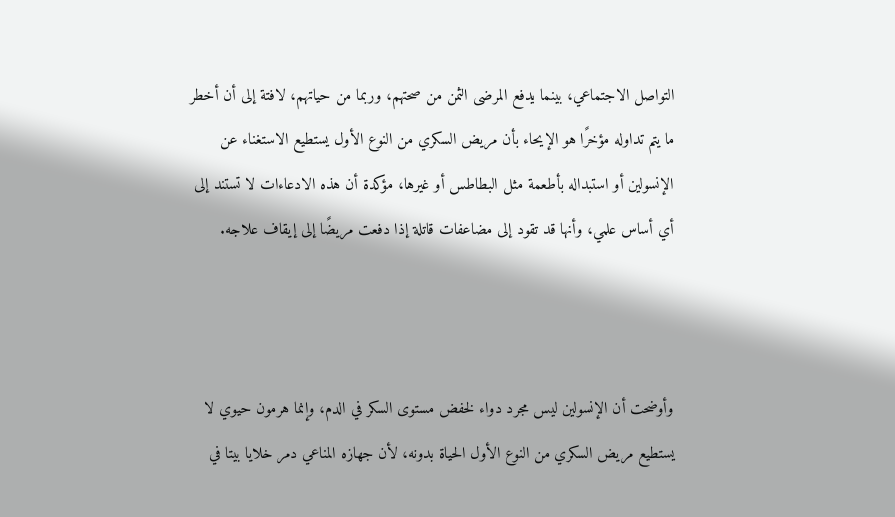التواصل الاجتماعي، بينما يدفع المرضى الثمن من صحتهم، وربما من حياتهم، لافتة إلى أن أخطر ما يتم تداوله مؤخرًا هو الإيحاء بأن مريض السكري من النوع الأول يستطيع الاستغناء عن الإنسولين أو استبداله بأطعمة مثل البطاطس أو غيرها، مؤكدة أن هذه الادعاءات لا تستند إلى أي أساس علمي، وأنها قد تقود إلى مضاعفات قاتلة إذا دفعت مريضًا إلى إيقاف علاجه.



وأوضحت أن الإنسولين ليس مجرد دواء لخفض مستوى السكر في الدم، وإنما هرمون حيوي لا يستطيع مريض السكري من النوع الأول الحياة بدونه، لأن جهازه المناعي دمر خلايا بيتا في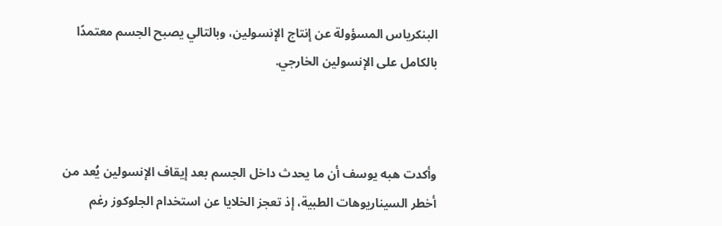البنكرياس المسؤولة عن إنتاج الإنسولين، وبالتالي يصبح الجسم معتمدًا بالكامل على الإنسولين الخارجي.



وأكدت هبه يوسف أن ما يحدث داخل الجسم بعد إيقاف الإنسولين يُعد من أخطر السيناريوهات الطبية، إذ تعجز الخلايا عن استخدام الجلوكوز رغم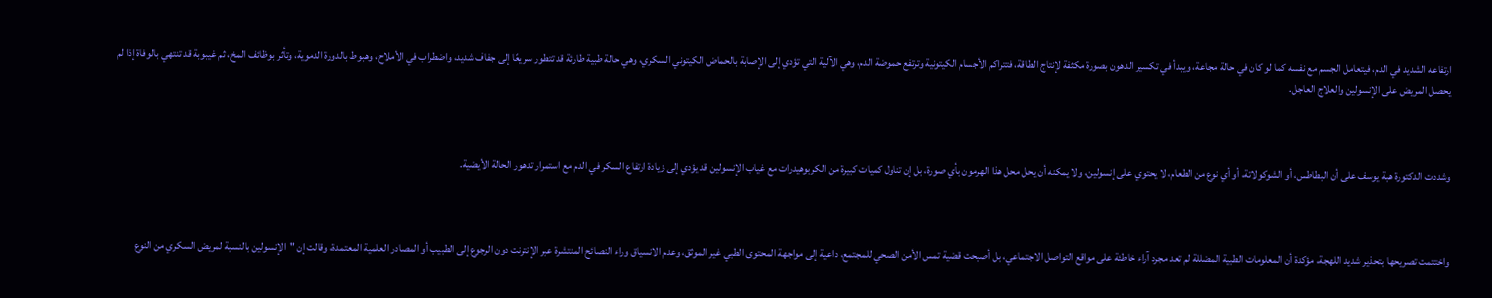ارتفاعه الشديد في الدم، فيتعامل الجسم مع نفسه كما لو كان في حالة مجاعة، ويبدأ في تكسير الدهون بصورة مكثفة لإنتاج الطاقة، فتتراكم الأجسام الكيتونية وترتفع حموضة الدم، وهي الآلية التي تؤدي إلى الإصابة بالحماض الكيتوني السكري، وهي حالة طبية طارئة قد تتطور سريعًا إلى جفاف شديد، واضطراب في الأملاح، وهبوط بالدورة الدموية، وتأثر بوظائف المخ، ثم غيبوبة قد تنتهي بالوفاة إذا لم يحصل المريض على الإنسولين والعلاج العاجل.



وشددت الدكتورة هبة يوسف على أن البطاطس، أو الشوكولاتة، أو أي نوع من الطعام، لا يحتوي على إنسولين، ولا يمكنه أن يحل محل هذا الهرمون بأي صورة، بل إن تناول كميات كبيرة من الكربوهيدرات مع غياب الإنسولين قد يؤدي إلى زيادة ارتفاع السكر في الدم مع استمرار تدهور الحالة الأيضية.



واختتمت تصريحها بتحذير شديد اللهجة، مؤكدة أن المعلومات الطبية المضللة لم تعد مجرد آراء خاطئة على مواقع التواصل الاجتماعي، بل أصبحت قضية تمس الأمن الصحي للمجتمع، داعية إلى مواجهة المحتوى الطبي غير الموثق، وعدم الانسياق وراء النصائح المنتشرة عبر الإنترنت دون الرجوع إلى الطبيب أو المصادر العلمية المعتمدة، وقالت إن "الإنسولين بالنسبة لمريض السكري من النوع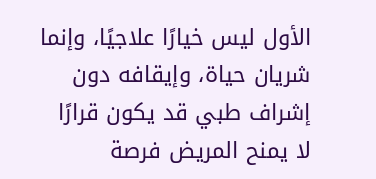الأول ليس خيارًا علاجيًا، وإنما شريان حياة، وإيقافه دون إشراف طبي قد يكون قرارًا لا يمنح المريض فرصة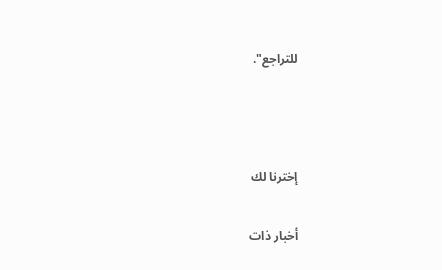للتراجع".



إخترنا لك

أخبار ذات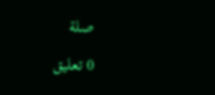صلة

0 تعليق